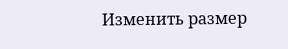Изменить размер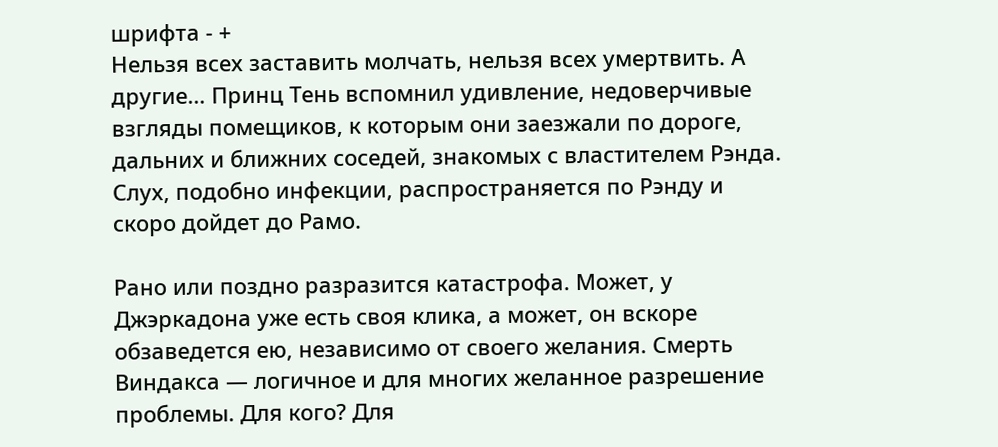шрифта - +
Нельзя всех заставить молчать, нельзя всех умертвить. А другие… Принц Тень вспомнил удивление, недоверчивые взгляды помещиков, к которым они заезжали по дороге, дальних и ближних соседей, знакомых с властителем Рэнда. Слух, подобно инфекции, распространяется по Рэнду и скоро дойдет до Рамо.

Рано или поздно разразится катастрофа. Может, у Джэркадона уже есть своя клика, а может, он вскоре обзаведется ею, независимо от своего желания. Смерть Виндакса — логичное и для многих желанное разрешение проблемы. Для кого? Для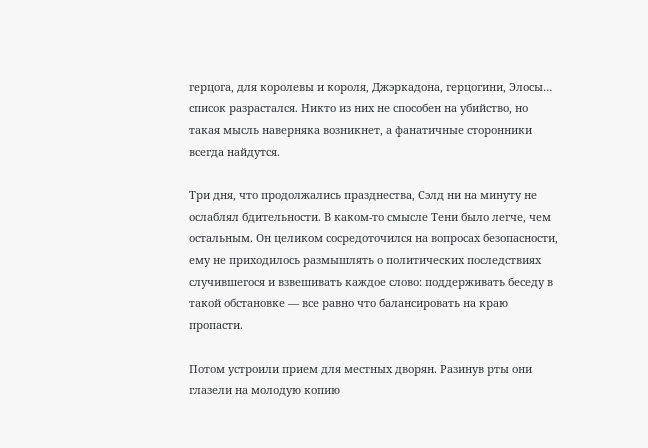герцога, для королевы и короля, Джэркадона, герцогини, Элосы… список разрастался. Никто из них не способен на убийство, но такая мысль наверняка возникнет, а фанатичные сторонники всегда найдутся.

Три дня, что продолжались празднества, Сэлд ни на минуту не ослаблял бдительности. В каком-то смысле Тени было легче, чем остальным. Он целиком сосредоточился на вопросах безопасности, ему не приходилось размышлять о политических последствиях случившегося и взвешивать каждое слово: поддерживать беседу в такой обстановке — все равно что балансировать на краю пропасти.

Потом устроили прием для местных дворян. Разинув рты они глазели на молодую копию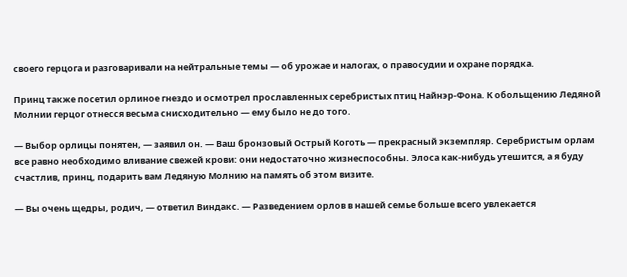своего герцога и разговаривали на нейтральные темы — об урожае и налогах, о правосудии и охране порядка.

Принц также посетил орлиное гнездо и осмотрел прославленных серебристых птиц Найнэр-Фона. К обольщению Ледяной Молнии герцог отнесся весьма снисходительно — ему было не до того.

— Выбор орлицы понятен, — заявил он. — Ваш бронзовый Острый Коготь — прекрасный экземпляр. Серебристым орлам все равно необходимо вливание свежей крови: они недостаточно жизнеспособны. Элоса как-нибудь утешится, а я буду счастлив, принц, подарить вам Ледяную Молнию на память об этом визите.

— Вы очень щедры, родич, — ответил Виндакс. — Разведением орлов в нашей семье больше всего увлекается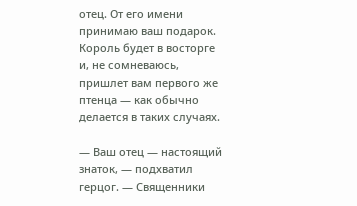отец. От его имени принимаю ваш подарок. Король будет в восторге и, не сомневаюсь, пришлет вам первого же птенца — как обычно делается в таких случаях.

— Ваш отец — настоящий знаток, — подхватил герцог. — Священники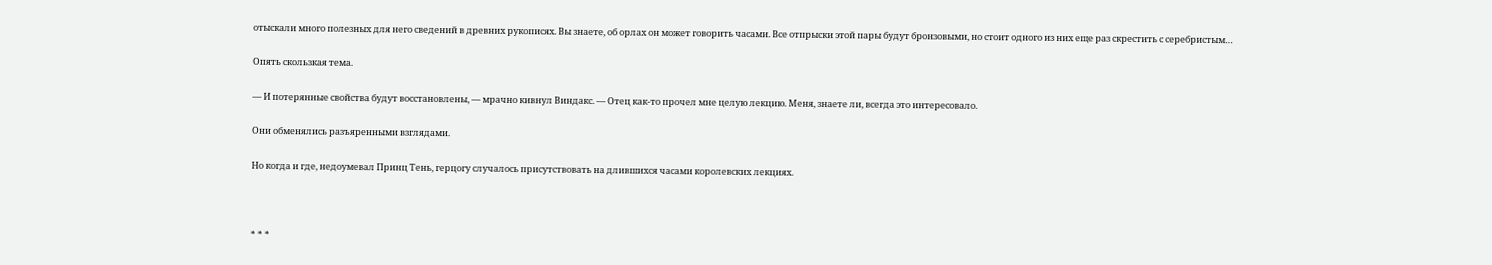отыскали много полезных для него сведений в древних рукописях. Вы знаете, об орлах он может говорить часами. Все отпрыски этой пары будут бронзовыми, но стоит одного из них еще раз скрестить с серебристым…

Опять скользкая тема.

— И потерянные свойства будут восстановлены, — мрачно кивнул Виндакс. — Отец как-то прочел мне целую лекцию. Меня, знаете ли, всегда это интересовало.

Они обменялись разъяренными взглядами.

Но когда и где, недоумевал Принц Тень, герцогу случалось присутствовать на длившихся часами королевских лекциях.



* * *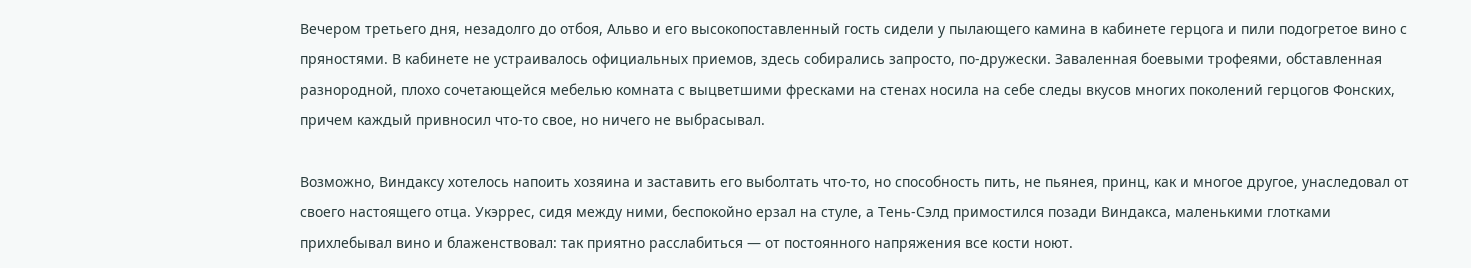Вечером третьего дня, незадолго до отбоя, Альво и его высокопоставленный гость сидели у пылающего камина в кабинете герцога и пили подогретое вино с пряностями. В кабинете не устраивалось официальных приемов, здесь собирались запросто, по-дружески. Заваленная боевыми трофеями, обставленная разнородной, плохо сочетающейся мебелью комната с выцветшими фресками на стенах носила на себе следы вкусов многих поколений герцогов Фонских, причем каждый привносил что-то свое, но ничего не выбрасывал.

Возможно, Виндаксу хотелось напоить хозяина и заставить его выболтать что-то, но способность пить, не пьянея, принц, как и многое другое, унаследовал от своего настоящего отца. Укэррес, сидя между ними, беспокойно ерзал на стуле, а Тень-Сэлд примостился позади Виндакса, маленькими глотками прихлебывал вино и блаженствовал: так приятно расслабиться — от постоянного напряжения все кости ноют.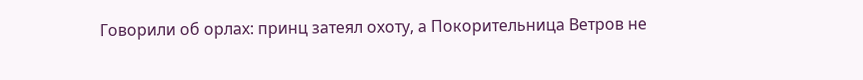Говорили об орлах: принц затеял охоту, а Покорительница Ветров не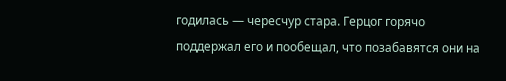годилась — чересчур стара. Герцог горячо поддержал его и пообещал, что позабавятся они на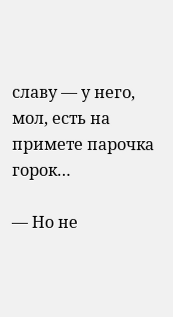славу — у него, мол, есть на примете парочка горок…

— Но не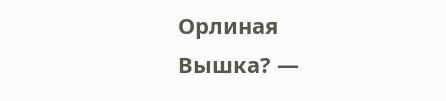Орлиная Вышка? —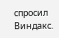спросил Виндакс.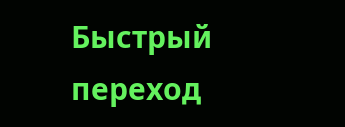Быстрый переход